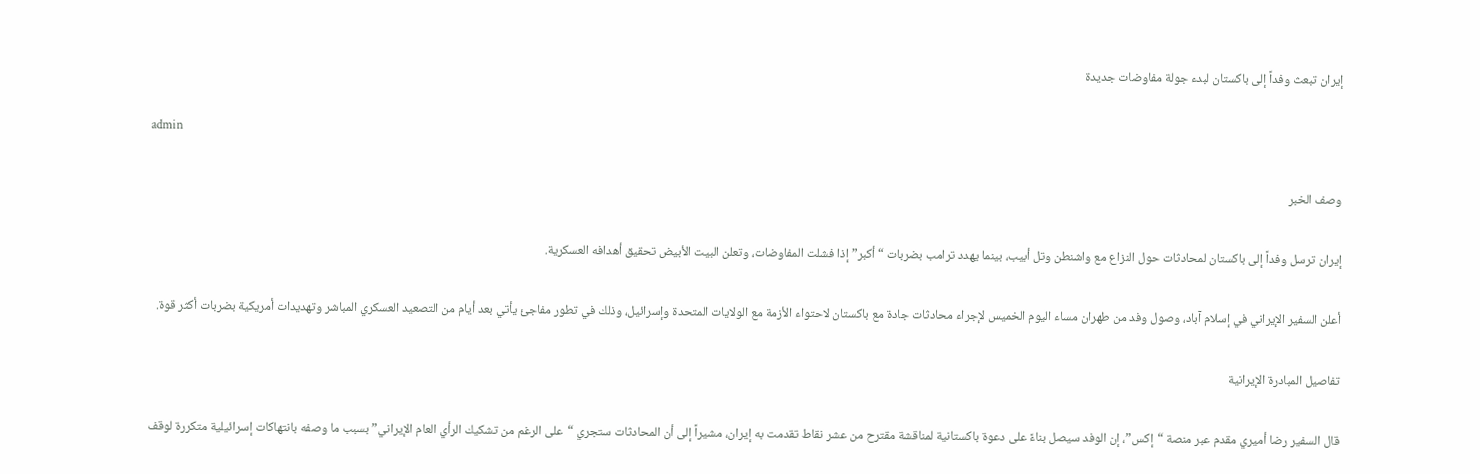إيران تبعث وفداً إلى باكستان لبدء جولة مفاوضات جديدة

admin

وصف الخبر

إيران ترسل وفداً إلى باكستان لمحادثات حول النزاع مع واشنطن وتل أبيب، بينما يهدد ترامب بضربات “أكبر” إذا فشلت المفاوضات، وتعلن البيت الأبيض تحقيق أهدافه العسكرية.

أعلن السفير الإيراني في إسلام آباد، وصول وفد من طهران مساء اليوم الخميس لإجراء محادثات جادة مع باكستان لاحتواء الأزمة مع الولايات المتحدة وإسرائيل، وذلك في تطور مفاجئ يأتي بعد أيام من التصعيد العسكري المباشر وتهديدات أمريكية بضربات أكثر قوة.

تفاصيل المبادرة الإيرانية

قال السفير رضا أميري مقدم عبر منصة “إكس”، إن الوفد سيصل بناءً على دعوة باكستانية لمناقشة مقترح من عشر نقاط تقدمت به إيران، مشيراً إلى أن المحادثات ستجري “على الرغم من تشكيك الرأي العام الإيراني” بسبب ما وصفه بانتهاكات إسرائيلية متكررة لوقف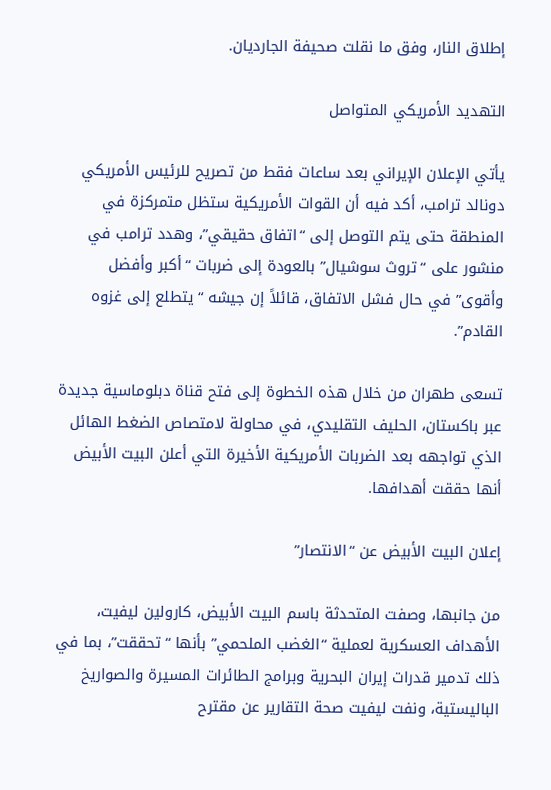إطلاق النار، وفق ما نقلت صحيفة الجارديان.

التهديد الأمريكي المتواصل

يأتي الإعلان الإيراني بعد ساعات فقط من تصريح للرئيس الأمريكي دونالد ترامب، أكد فيه أن القوات الأمريكية ستظل متمركزة في المنطقة حتى يتم التوصل إلى “اتفاق حقيقي”، وهدد ترامب في منشور على “تروث سوشيال” بالعودة إلى ضربات “أكبر وأفضل وأقوى” في حال فشل الاتفاق، قائلاً إن جيشه “يتطلع إلى غزوه القادم”.

تسعى طهران من خلال هذه الخطوة إلى فتح قناة دبلوماسية جديدة عبر باكستان، الحليف التقليدي، في محاولة لامتصاص الضغط الهائل الذي تواجهه بعد الضربات الأمريكية الأخيرة التي أعلن البيت الأبيض أنها حققت أهدافها.

إعلان البيت الأبيض عن “الانتصار”

من جانبها، وصفت المتحدثة باسم البيت الأبيض، كارولين ليفيت، الأهداف العسكرية لعملية “الغضب الملحمي” بأنها “تحققت”، بما في ذلك تدمير قدرات إيران البحرية وبرامج الطائرات المسيرة والصواريخ الباليستية، ونفت ليفيت صحة التقارير عن مقترح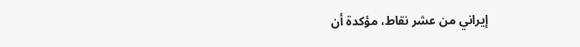إيراني من عشر نقاط، مؤكدة أن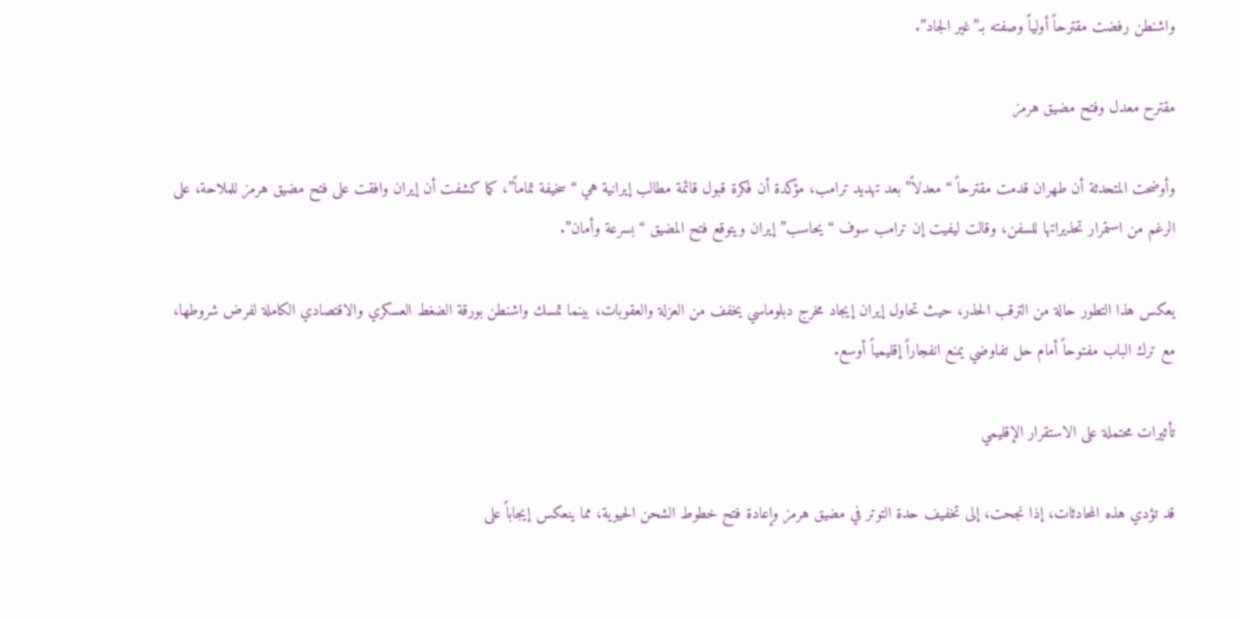واشنطن رفضت مقترحاً أولياً وصفته بـ”غير الجاد”.

مقترح معدل وفتح مضيق هرمز

وأوضحت المتحدثة أن طهران قدمت مقترحاً “معدلاً” بعد تهديد ترامب، مؤكدة أن فكرة قبول قائمة مطالب إيرانية هي “سخيفة تماماً”، كما كشفت أن إيران وافقت على فتح مضيق هرمز للملاحة، على الرغم من استمرار تحذيراتها للسفن، وقالت ليفيت إن ترامب سوف “يحاسب” إيران ويتوقع فتح المضيق “بسرعة وأمان”.

يعكس هذا التطور حالة من الترقب الحذر، حيث تحاول إيران إيجاد مخرج دبلوماسي يخفف من العزلة والعقوبات، بينما تمسك واشنطن بورقة الضغط العسكري والاقتصادي الكاملة لفرض شروطها، مع ترك الباب مفتوحاً أمام حل تفاوضي يمنع انفجاراً إقليمياً أوسع.

تأثيرات محتملة على الاستقرار الإقليمي

قد تؤدي هذه المحادثات، إذا نجحت، إلى تخفيف حدة التوتر في مضيق هرمز وإعادة فتح خطوط الشحن الحيوية، مما ينعكس إيجاباً على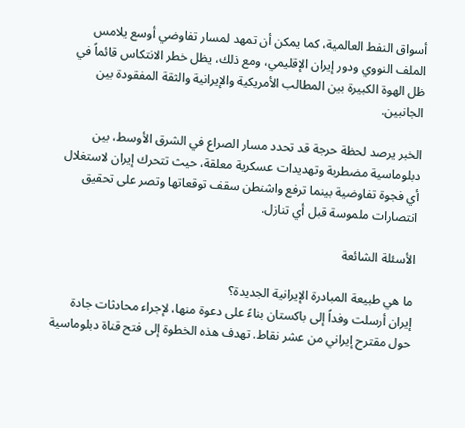أسواق النفط العالمية، كما يمكن أن تمهد لمسار تفاوضي أوسع يلامس الملف النووي ودور إيران الإقليمي، ومع ذلك، يظل خطر الانتكاس قائماً في ظل الهوة الكبيرة بين المطالب الأمريكية والإيرانية والثقة المفقودة بين الجانبين.

الخبر يرصد لحظة حرجة قد تحدد مسار الصراع في الشرق الأوسط، بين دبلوماسية مضطربة وتهديدات عسكرية معلقة، حيث تتحرك إيران لاستغلال أي فجوة تفاوضية بينما ترفع واشنطن سقف توقعاتها وتصر على تحقيق انتصارات ملموسة قبل أي تنازل.

الأسئلة الشائعة

ما هي طبيعة المبادرة الإيرانية الجديدة؟
إيران أرسلت وفداً إلى باكستان بناءً على دعوة منها، لإجراء محادثات جادة حول مقترح إيراني من عشر نقاط. تهدف هذه الخطوة إلى فتح قناة دبلوماسية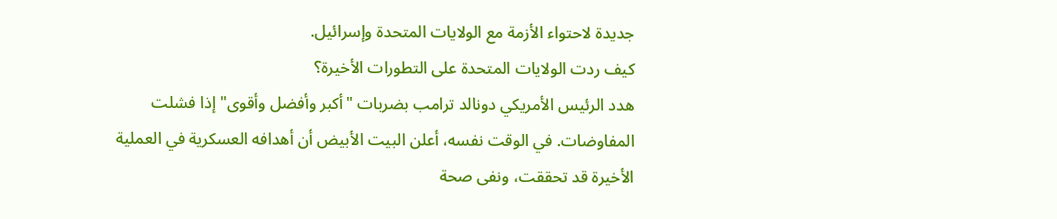جديدة لاحتواء الأزمة مع الولايات المتحدة وإسرائيل.
كيف ردت الولايات المتحدة على التطورات الأخيرة؟
هدد الرئيس الأمريكي دونالد ترامب بضربات "أكبر وأفضل وأقوى" إذا فشلت المفاوضات. في الوقت نفسه، أعلن البيت الأبيض أن أهدافه العسكرية في العملية الأخيرة قد تحققت، ونفى صحة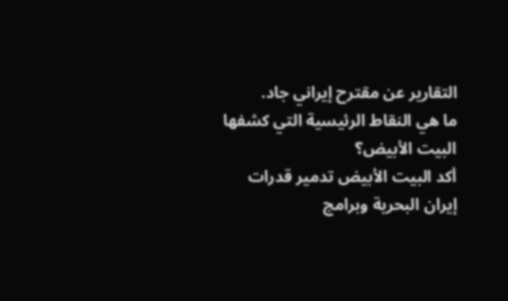التقارير عن مقترح إيراني جاد.
ما هي النقاط الرئيسية التي كشفها البيت الأبيض؟
أكد البيت الأبيض تدمير قدرات إيران البحرية وبرامج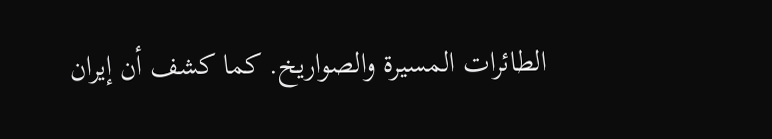الطائرات المسيرة والصواريخ. كما كشف أن إيران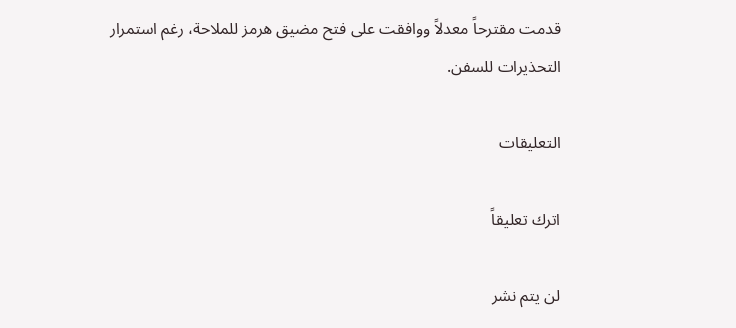قدمت مقترحاً معدلاً ووافقت على فتح مضيق هرمز للملاحة، رغم استمرار التحذيرات للسفن.

التعليقات

اترك تعليقاً

لن يتم نشر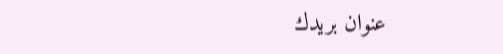عنوان بريدك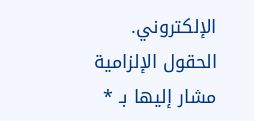الإلكتروني. الحقول الإلزامية مشار إليها بـ *